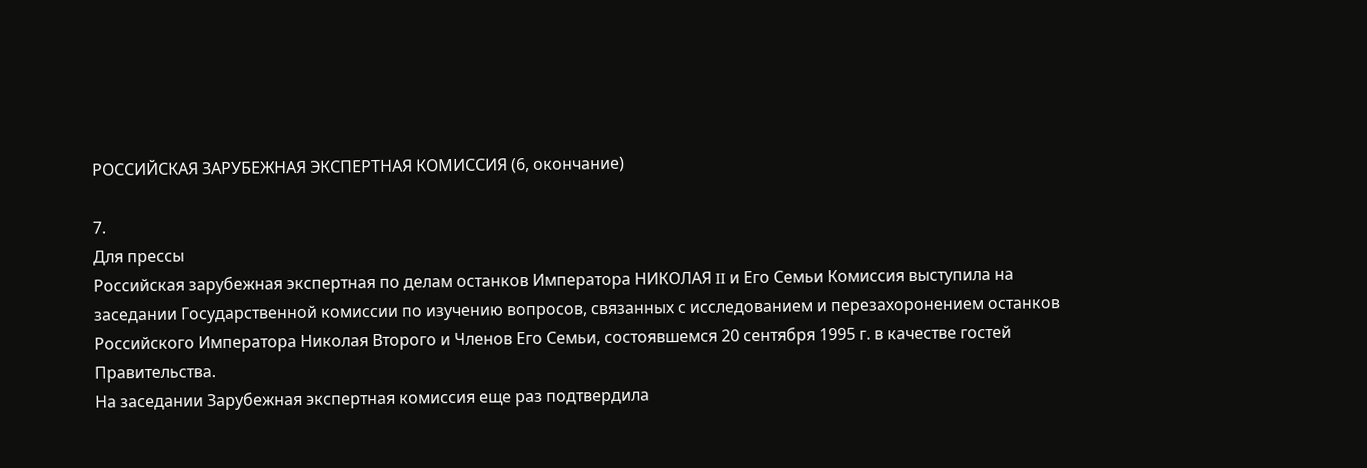РОССИЙСКАЯ ЗАРУБЕЖНАЯ ЭКСПЕРТНАЯ КОМИССИЯ (6, окончание)

7.
Для прессы
Российская зарубежная экспертная по делам останков Императора НИКОЛАЯ II и Его Семьи Комиссия выступила на заседании Государственной комиссии по изучению вопросов, связанных с исследованием и перезахоронением останков Российского Императора Николая Второго и Членов Его Семьи, состоявшемся 20 сентября 1995 г. в качестве гостей Правительства.
На заседании Зарубежная экспертная комиссия еще раз подтвердила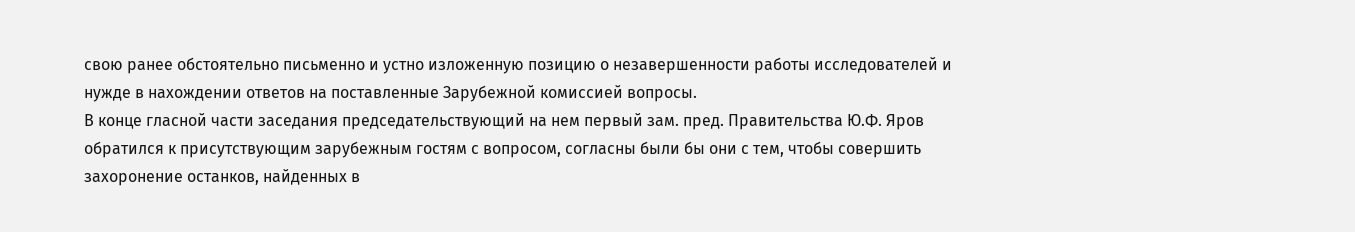свою ранее обстоятельно письменно и устно изложенную позицию о незавершенности работы исследователей и нужде в нахождении ответов на поставленные Зарубежной комиссией вопросы.
В конце гласной части заседания председательствующий на нем первый зам. пред. Правительства Ю.Ф. Яров обратился к присутствующим зарубежным гостям с вопросом, согласны были бы они с тем, чтобы совершить захоронение останков, найденных в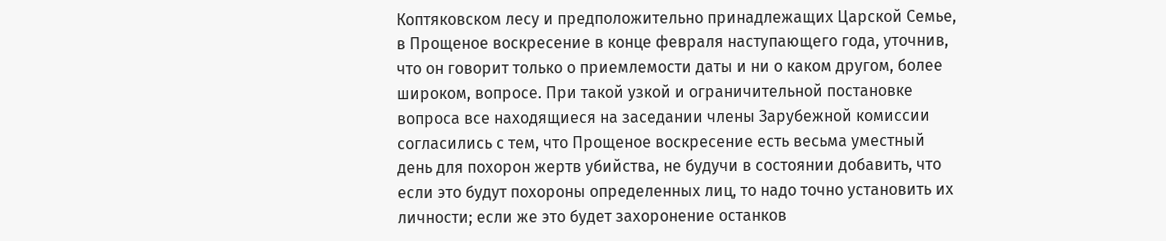Коптяковском лесу и предположительно принадлежащих Царской Семье, в Прощеное воскресение в конце февраля наступающего года, уточнив, что он говорит только о приемлемости даты и ни о каком другом, более широком, вопросе. При такой узкой и ограничительной постановке вопроса все находящиеся на заседании члены Зарубежной комиссии согласились с тем, что Прощеное воскресение есть весьма уместный день для похорон жертв убийства, не будучи в состоянии добавить, что если это будут похороны определенных лиц, то надо точно установить их личности; если же это будет захоронение останков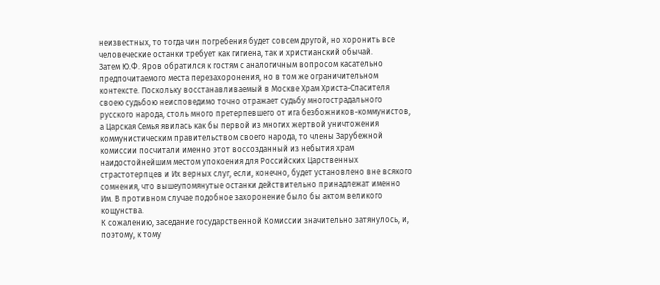неизвестных, то тогда чин погребения будет совсем другой, но хоронить все человеческие останки требует как гигиена, так и христианский обычай.
Затем Ю.Ф. Яров обратился к гостям с аналогичным вопросом касательно предпочитаемого места перезахоронения, но в том же ограничительном контексте. Поскольку восстанавливаемый в Москве Храм Христа-Спасителя своею судьбою неисповедимо точно отражает судьбу многострадального русского народа, столь много претерпевшего от ига безбожников-коммунистов, а Царская Семья явилась как бы первой из многих жертвой уничтожения коммунистическим правительством своего народа, то члены Зарубежной комиссии посчитали именно этот воссозданный из небытия храм наидостойнейшим местом упокоения для Российских Царственных страстотерпцев и Их верных слуг, если, конечно, будет установлено вне всякого сомнения, что вышеупомянутые останки действительно принадлежат именно Им. В противном случае подобное захоронение было бы актом великого кощунства.
К сожалению, заседание государственной Комиссии значительно затянулось, и, поэтому, к тому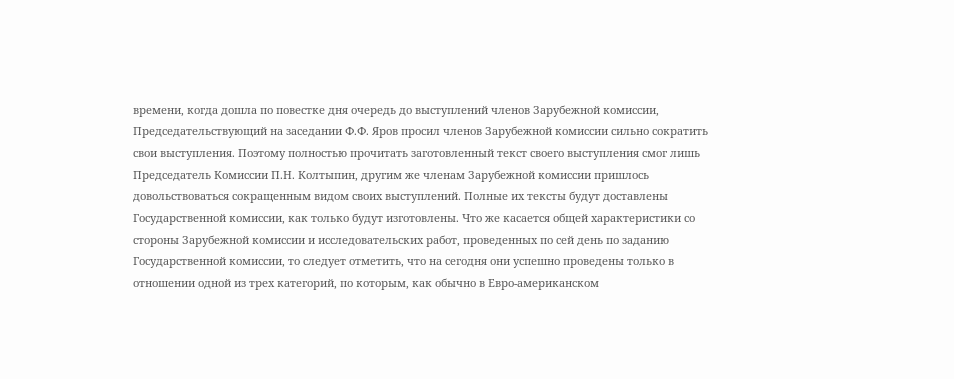времени, когда дошла по повестке дня очередь до выступлений членов Зарубежной комиссии, Председательствующий на заседании Ф.Ф. Яров просил членов Зарубежной комиссии сильно сократить свои выступления. Поэтому полностью прочитать заготовленный текст своего выступления смог лишь Председатель Комиссии П.Н. Колтыпин, другим же членам Зарубежной комиссии пришлось довольствоваться сокращенным видом своих выступлений. Полные их тексты будут доставлены Государственной комиссии, как только будут изготовлены. Что же касается общей характеристики со стороны Зарубежной комиссии и исследовательских работ, проведенных по сей день по заданию Государственной комиссии, то следует отметить, что на сегодня они успешно проведены только в отношении одной из трех категорий, по которым, как обычно в Евро-американском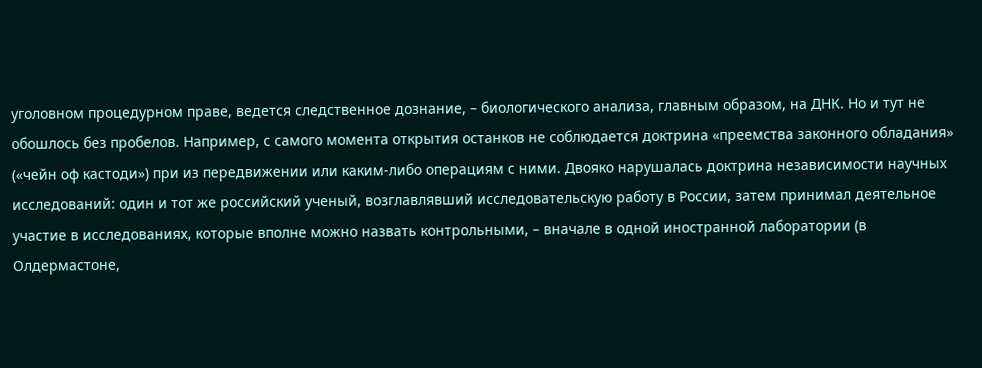уголовном процедурном праве, ведется следственное дознание, – биологического анализа, главным образом, на ДНК. Но и тут не обошлось без пробелов. Например, с самого момента открытия останков не соблюдается доктрина «преемства законного обладания» («чейн оф кастоди») при из передвижении или каким-либо операциям с ними. Двояко нарушалась доктрина независимости научных исследований: один и тот же российский ученый, возглавлявший исследовательскую работу в России, затем принимал деятельное участие в исследованиях, которые вполне можно назвать контрольными, – вначале в одной иностранной лаборатории (в Олдермастоне,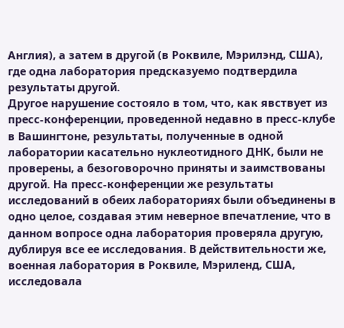Англия), а затем в другой (в Роквиле, Мэрилэнд, США), где одна лаборатория предсказуемо подтвердила результаты другой.
Другое нарушение состояло в том, что, как явствует из пресс-конференции, проведенной недавно в пресс-клубе в Вашингтоне, результаты, полученные в одной лаборатории касательно нуклеотидного ДНК, были не проверены, а безоговорочно приняты и заимствованы другой. На пресс-конференции же результаты исследований в обеих лабораториях были объединены в одно целое, создавая этим неверное впечатление, что в данном вопросе одна лаборатория проверяла другую, дублируя все ее исследования. В действительности же, военная лаборатория в Роквиле, Мэриленд, США, исследовала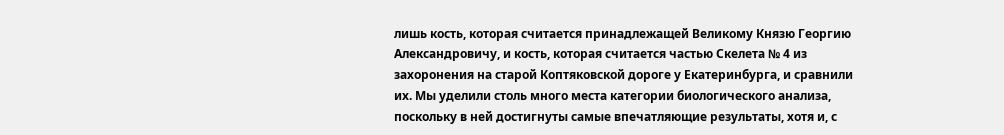лишь кость, которая считается принадлежащей Великому Князю Георгию Александровичу, и кость, которая считается частью Скелета № 4 из захоронения на старой Коптяковской дороге у Екатеринбурга, и сравнили их. Мы уделили столь много места категории биологического анализа, поскольку в ней достигнуты самые впечатляющие результаты, хотя и, с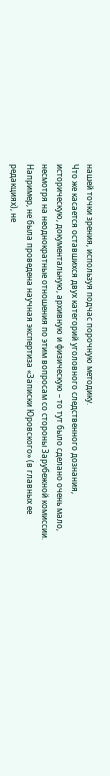нашей точки зрения, используя подчас порочную методику.
Что же касается оставшихся двух категорий уголовного следственного дознания, историческую, документальную, архивную и физическую – то тут было сделано очень мало, несмотря на неоднократные отношения по этим вопросам со стороны Зарубежной комиссии. Например, не была проведена научная экспертиза «Записки Юровского» (в главных ее редакциях), не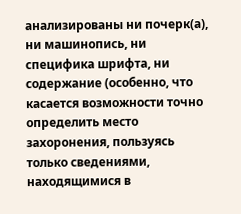анализированы ни почерк(а), ни машинопись, ни специфика шрифта, ни содержание (особенно, что касается возможности точно определить место захоронения, пользуясь только сведениями, находящимися в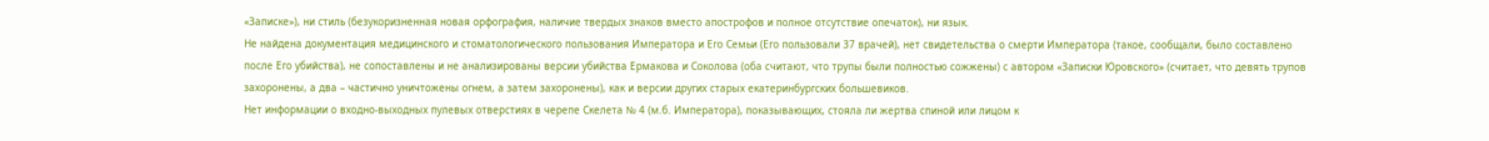«Записке»), ни стиль (безукоризненная новая орфография, наличие твердых знаков вместо апострофов и полное отсутствие опечаток), ни язык.
Не найдена документация медицинского и стоматологического пользования Императора и Его Семьи (Его пользовали 37 врачей), нет свидетельства о смерти Императора (такое, сообщали, было составлено после Его убийства), не сопоставлены и не анализированы версии убийства Ермакова и Соколова (оба считают, что трупы были полностью сожжены) с автором «Записки Юровского» (считает, что девять трупов захоронены, а два – частично уничтожены огнем, а затем захоронены), как и версии других старых екатеринбургских большевиков.
Нет информации о входно-выходных пулевых отверстиях в черепе Скелета № 4 (м.б. Императора), показывающих, стояла ли жертва спиной или лицом к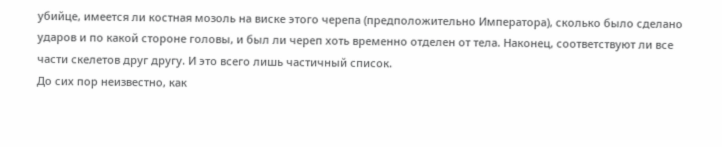убийце, имеется ли костная мозоль на виске этого черепа (предположительно Императора), сколько было сделано ударов и по какой стороне головы, и был ли череп хоть временно отделен от тела. Наконец, соответствуют ли все части скелетов друг другу. И это всего лишь частичный список.
До сих пор неизвестно, как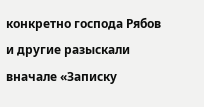конкретно господа Рябов и другие разыскали вначале «Записку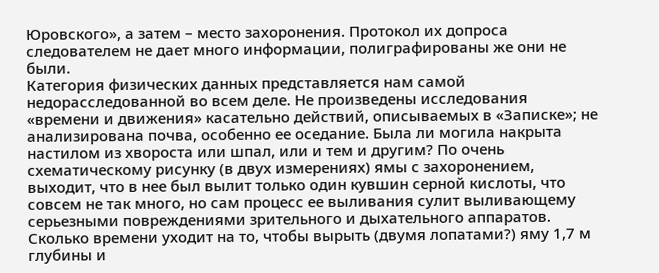Юровского», а затем – место захоронения. Протокол их допроса следователем не дает много информации, полиграфированы же они не были.
Категория физических данных представляется нам самой недорасследованной во всем деле. Не произведены исследования «времени и движения» касательно действий, описываемых в «Записке»; не анализирована почва, особенно ее оседание. Была ли могила накрыта настилом из хвороста или шпал, или и тем и другим? По очень схематическому рисунку (в двух измерениях) ямы с захоронением, выходит, что в нее был вылит только один кувшин серной кислоты, что совсем не так много, но сам процесс ее выливания сулит выливающему серьезными повреждениями зрительного и дыхательного аппаратов. Сколько времени уходит на то, чтобы вырыть (двумя лопатами?) яму 1,7 м глубины и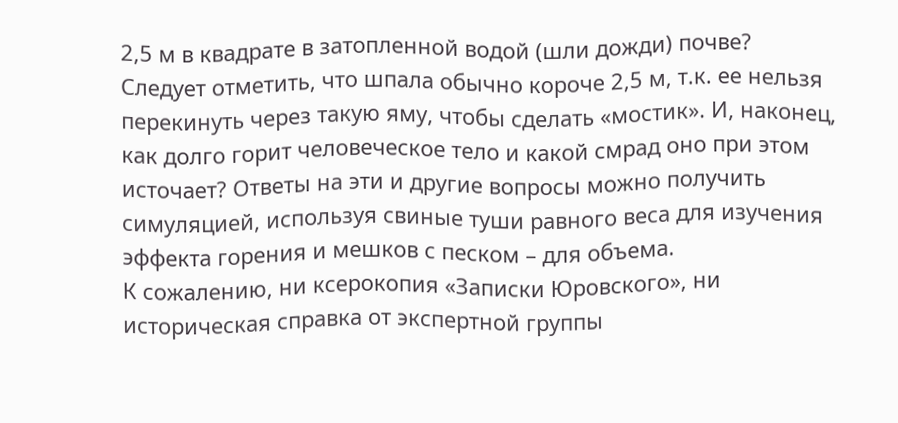2,5 м в квадрате в затопленной водой (шли дожди) почве?
Следует отметить, что шпала обычно короче 2,5 м, т.к. ее нельзя перекинуть через такую яму, чтобы сделать «мостик». И, наконец, как долго горит человеческое тело и какой смрад оно при этом источает? Ответы на эти и другие вопросы можно получить симуляцией, используя свиные туши равного веса для изучения эффекта горения и мешков с песком – для объема.
К сожалению, ни ксерокопия «Записки Юровского», ни историческая справка от экспертной группы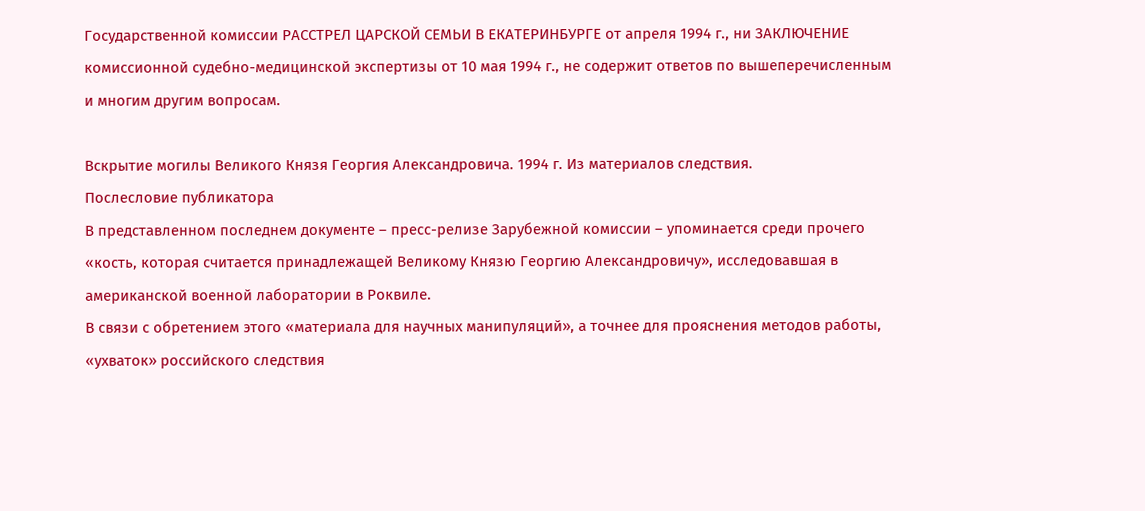Государственной комиссии РАССТРЕЛ ЦАРСКОЙ СЕМЬИ В ЕКАТЕРИНБУРГЕ от апреля 1994 г., ни ЗАКЛЮЧЕНИЕ комиссионной судебно-медицинской экспертизы от 10 мая 1994 г., не содержит ответов по вышеперечисленным и многим другим вопросам.

Вскрытие могилы Великого Князя Георгия Александровича. 1994 г. Из материалов следствия.
Послесловие публикатора
В представленном последнем документе – пресс-релизе Зарубежной комиссии – упоминается среди прочего «кость, которая считается принадлежащей Великому Князю Георгию Александровичу», исследовавшая в американской военной лаборатории в Роквиле.
В связи с обретением этого «материала для научных манипуляций», а точнее для прояснения методов работы, «ухваток» российского следствия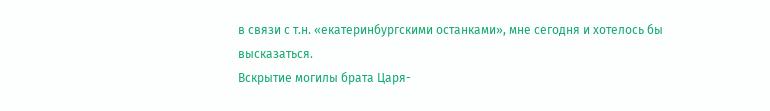в связи с т.н. «екатеринбургскими останками», мне сегодня и хотелось бы высказаться.
Вскрытие могилы брата Царя-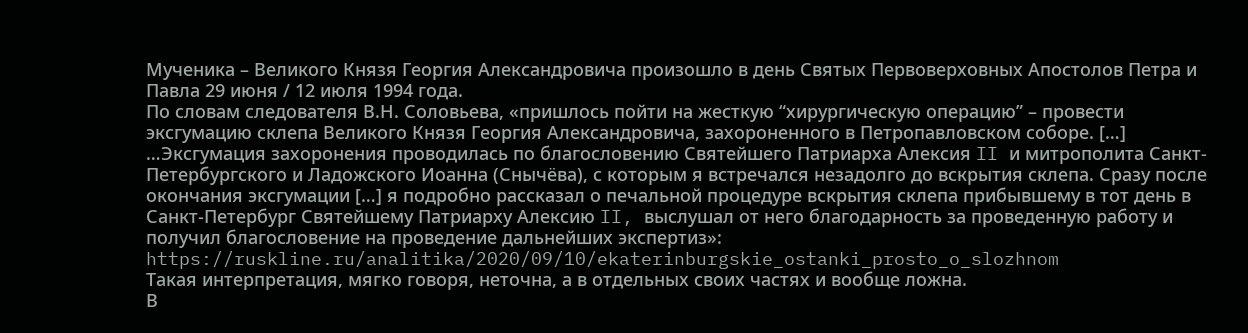Мученика – Великого Князя Георгия Александровича произошло в день Святых Первоверховных Апостолов Петра и Павла 29 июня / 12 июля 1994 года.
По словам следователя В.Н. Соловьева, «пришлось пойти на жесткую “хирургическую операцию” – провести эксгумацию склепа Великого Князя Георгия Александровича, захороненного в Петропавловском соборе. […] …Эксгумация захоронения проводилась по благословению Святейшего Патриарха Алексия II и митрополита Санкт-Петербургского и Ладожского Иоанна (Снычёва), с которым я встречался незадолго до вскрытия склепа. Сразу после окончания эксгумации […] я подробно рассказал о печальной процедуре вскрытия склепа прибывшему в тот день в Санкт-Петербург Святейшему Патриарху Алексию II, выслушал от него благодарность за проведенную работу и получил благословение на проведение дальнейших экспертиз»: https://ruskline.ru/analitika/2020/09/10/ekaterinburgskie_ostanki_prosto_o_slozhnom
Такая интерпретация, мягко говоря, неточна, а в отдельных своих частях и вообще ложна.
В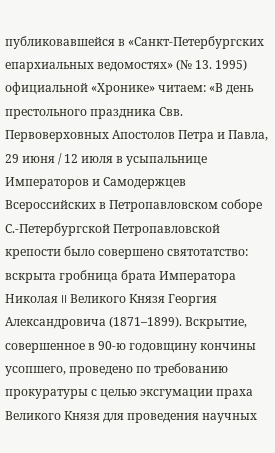публиковавшейся в «Санкт-Петербургских епархиальных ведомостях» (№ 13. 1995) официальной «Хронике» читаем: «В день престольного праздника Свв. Первоверховных Апостолов Петра и Павла, 29 июня / 12 июля в усыпальнице Императоров и Самодержцев Всероссийских в Петропавловском соборе С.-Петербургской Петропавловской крепости было совершено святотатство: вскрыта гробница брата Императора Николая II Великого Князя Георгия Александровича (1871–1899). Вскрытие, совершенное в 90-ю годовщину кончины усопшего, проведено по требованию прокуратуры с целью эксгумации праха Великого Князя для проведения научных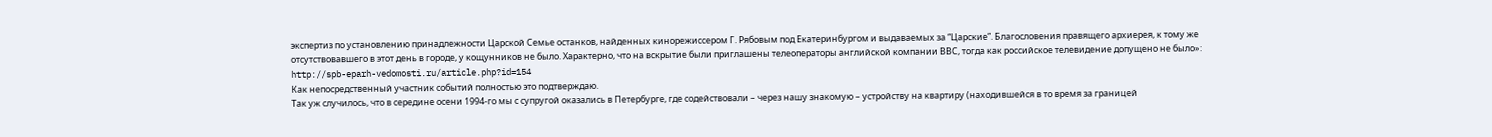экспертиз по установлению принадлежности Царской Семье останков, найденных кинорежиссером Г. Рябовым под Екатеринбургом и выдаваемых за “Царские”. Благословения правящего архиерея, к тому же отсутствовавшего в этот день в городе, у кощунников не было. Характерно, что на вскрытие были приглашены телеоператоры английской компании ВВС, тогда как российское телевидение допущено не было»: http://spb-eparh-vedomosti.ru/article.php?id=154
Как непосредственный участник событий полностью это подтверждаю.
Так уж случилось, что в середине осени 1994-го мы с супругой оказались в Петербурге, где содействовали – через нашу знакомую – устройству на квартиру (находившейся в то время за границей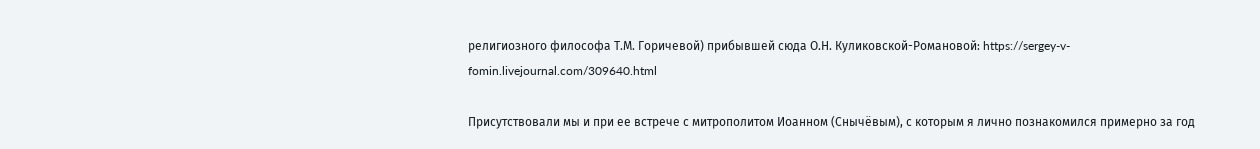религиозного философа Т.М. Горичевой) прибывшей сюда О.Н. Куликовской-Романовой: https://sergey-v-fomin.livejournal.com/309640.html

Присутствовали мы и при ее встрече с митрополитом Иоанном (Снычёвым), с которым я лично познакомился примерно за год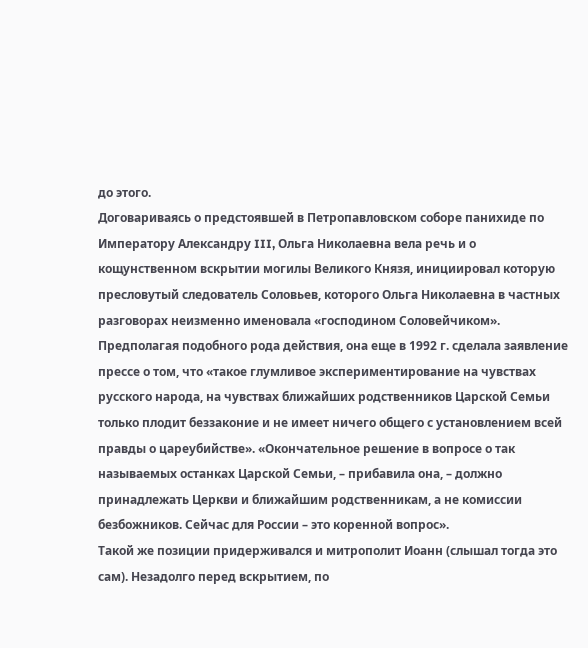до этого.
Договариваясь о предстоявшей в Петропавловском соборе панихиде по Императору Александру III, Ольга Николаевна вела речь и о кощунственном вскрытии могилы Великого Князя, инициировал которую пресловутый следователь Соловьев, которого Ольга Николаевна в частных разговорах неизменно именовала «господином Соловейчиком».
Предполагая подобного рода действия, она еще в 1992 г. сделала заявление прессе о том, что «такое глумливое экспериментирование на чувствах русского народа, на чувствах ближайших родственников Царской Семьи только плодит беззаконие и не имеет ничего общего с установлением всей правды о цареубийстве». «Окончательное решение в вопросе о так называемых останках Царской Семьи, – прибавила она, – должно принадлежать Церкви и ближайшим родственникам, а не комиссии безбожников. Сейчас для России – это коренной вопрос».
Такой же позиции придерживался и митрополит Иоанн (слышал тогда это сам). Незадолго перед вскрытием, по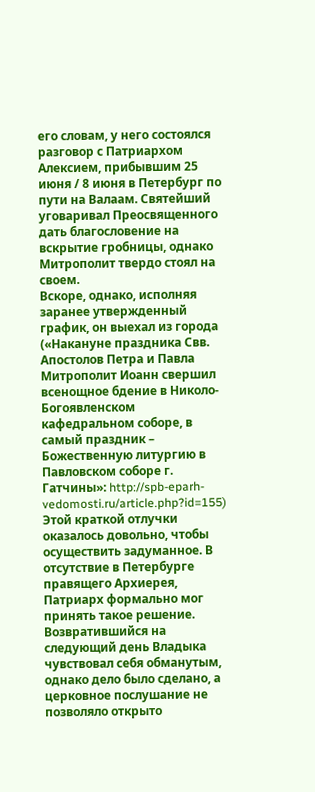его словам, у него состоялся разговор с Патриархом Алексием, прибывшим 25 июня / 8 июня в Петербург по пути на Валаам. Святейший уговаривал Преосвященного дать благословение на вскрытие гробницы, однако Митрополит твердо стоял на своем.
Вскоре, однако, исполняя заранее утвержденный график, он выехал из города («Накануне праздника Свв. Апостолов Петра и Павла Митрополит Иоанн свершил всенощное бдение в Николо-Богоявленском кафедральном соборе, в самый праздник – Божественную литургию в Павловском соборе г. Гатчины»: http://spb-eparh-vedomosti.ru/article.php?id=155) Этой краткой отлучки оказалось довольно, чтобы осуществить задуманное. В отсутствие в Петербурге правящего Архиерея, Патриарх формально мог принять такое решение.
Возвратившийся на следующий день Владыка чувствовал себя обманутым, однако дело было сделано, а церковное послушание не позволяло открыто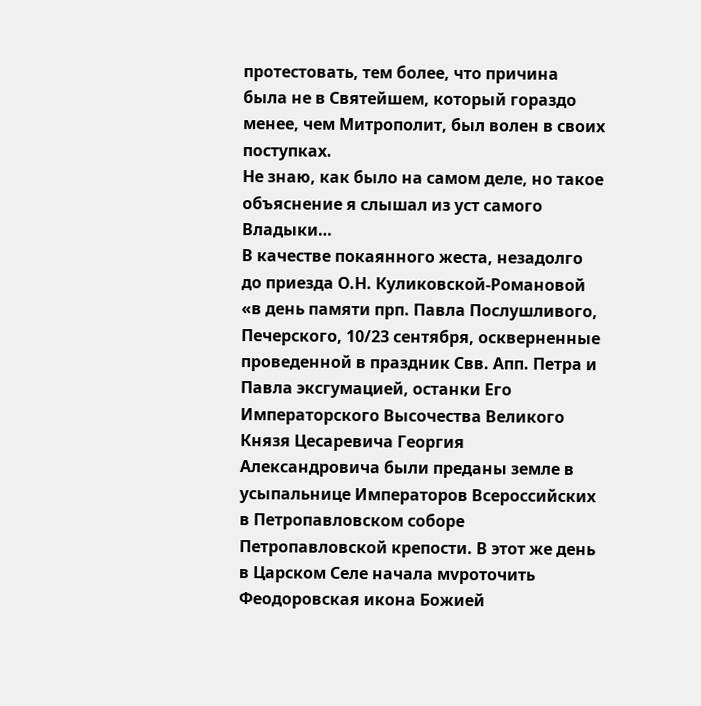протестовать, тем более, что причина была не в Святейшем, который гораздо менее, чем Митрополит, был волен в своих поступках.
Не знаю, как было на самом деле, но такое объяснение я слышал из уст самого Владыки…
В качестве покаянного жеста, незадолго до приезда О.Н. Куликовской-Романовой «в день памяти прп. Павла Послушливого, Печерского, 10/23 сентября, оскверненные проведенной в праздник Свв. Aпп. Петра и Павла эксгумацией, останки Его Императорского Высочества Великого Князя Цесаревича Георгия Александровича были преданы земле в усыпальнице Императоров Всероссийских в Петропавловском соборе Петропавловской крепости. В этот же день в Царском Селе начала мvроточить Феодоровская икона Божией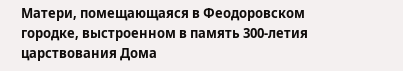Матери, помещающаяся в Феодоровском городке, выстроенном в память 300-летия царствования Дома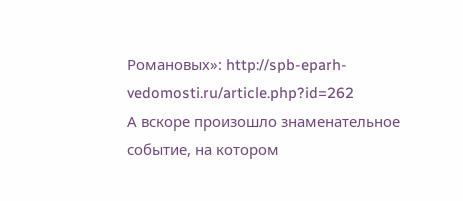Романовых»: http://spb-eparh-vedomosti.ru/article.php?id=262
А вскоре произошло знаменательное событие, на котором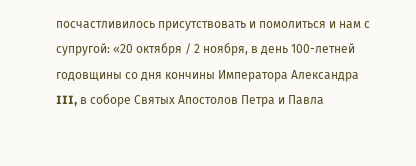посчастливилось присутствовать и помолиться и нам с супругой: «20 октября / 2 ноября, в день 100-летней годовщины со дня кончины Императора Александра III, в соборе Святых Апостолов Петра и Павла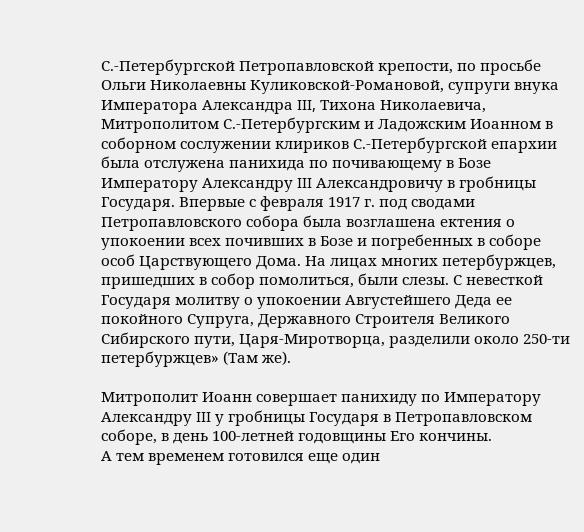С.-Петербургской Петропавловской крепости, по просьбе Ольги Николаевны Куликовской-Романовой, супруги внука Императора Александра III, Тихона Николаевича, Митрополитом С.-Петербургским и Ладожским Иоанном в соборном сослужении клириков С.-Петербургской епархии была отслужена панихида по почивающему в Бозе Императору Александру III Александровичу в гробницы Государя. Впервые с февраля 1917 г. под сводами Петропавловского собора была возглашена ектения о упокоении всех почивших в Бозе и погребенных в соборе особ Царствующего Дома. На лицах многих петербуржцев, пришедших в собор помолиться, были слезы. С невесткой Государя молитву о упокоении Августейшего Деда ее покойного Супруга, Державного Строителя Великого Сибирского пути, Царя-Миротворца, разделили около 250-ти петербуржцев» (Там же).

Митрополит Иоанн совершает панихиду по Императору Александру III у гробницы Государя в Петропавловском соборе, в день 100-летней годовщины Его кончины.
А тем временем готовился еще один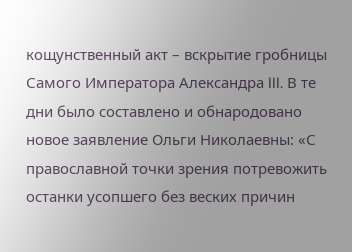кощунственный акт – вскрытие гробницы Самого Императора Александра III. В те дни было составлено и обнародовано новое заявление Ольги Николаевны: «С православной точки зрения потревожить останки усопшего без веских причин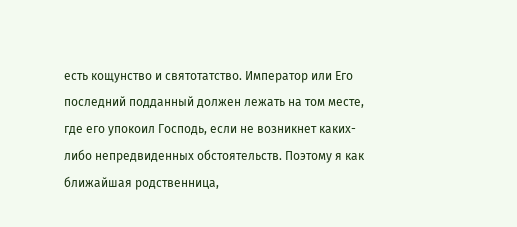есть кощунство и святотатство. Император или Его последний подданный должен лежать на том месте, где его упокоил Господь, если не возникнет каких-либо непредвиденных обстоятельств. Поэтому я как ближайшая родственница,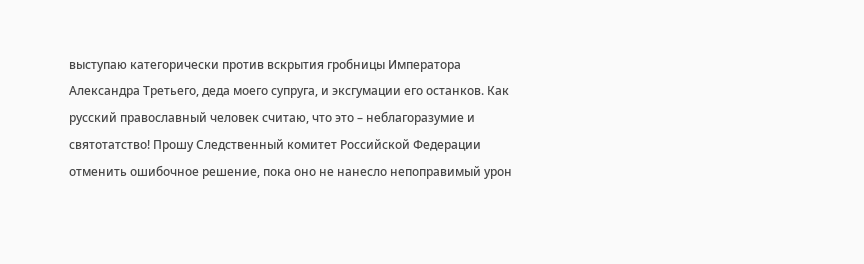выступаю категорически против вскрытия гробницы Императора Александра Третьего, деда моего супруга, и эксгумации его останков. Как русский православный человек считаю, что это – неблагоразумие и святотатство! Прошу Следственный комитет Российской Федерации отменить ошибочное решение, пока оно не нанесло непоправимый урон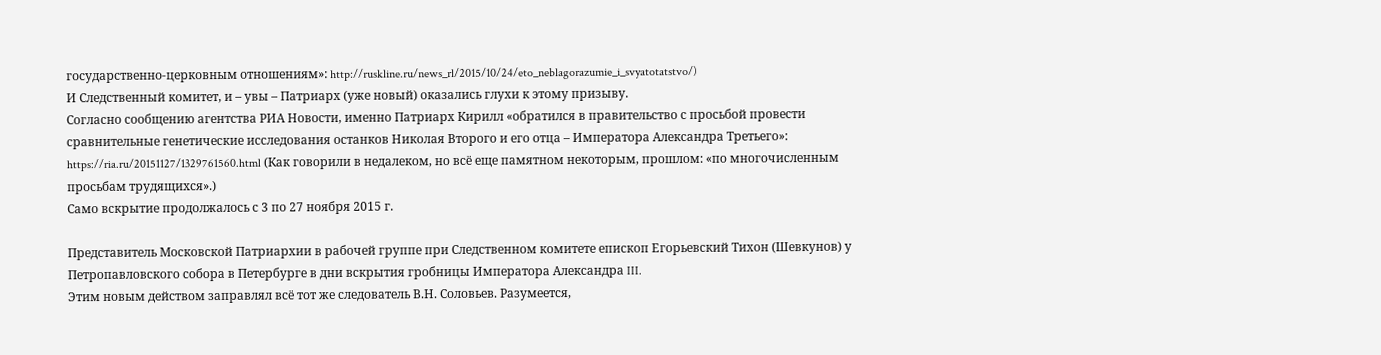государственно-церковным отношениям»: http://ruskline.ru/news_rl/2015/10/24/eto_neblagorazumie_i_svyatotatstvo/)
И Следственный комитет, и – увы – Патриарх (уже новый) оказались глухи к этому призыву.
Согласно сообщению агентства РИА Новости, именно Патриарх Кирилл «обратился в правительство с просьбой провести сравнительные генетические исследования останков Николая Второго и его отца – Императора Александра Третьего»: https://ria.ru/20151127/1329761560.html (Как говорили в недалеком, но всё еще памятном некоторым, прошлом: «по многочисленным просьбам трудящихся».)
Само вскрытие продолжалось с 3 по 27 ноября 2015 г.

Представитель Московской Патриархии в рабочей группе при Следственном комитете епископ Егорьевский Тихон (Шевкунов) у Петропавловского собора в Петербурге в дни вскрытия гробницы Императора Александра III.
Этим новым действом заправлял всё тот же следователь В.Н. Соловьев. Разумеется,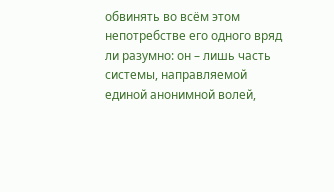обвинять во всём этом непотребстве его одного вряд ли разумно: он – лишь часть системы, направляемой единой анонимной волей,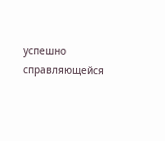успешно справляющейся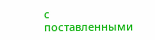с поставленными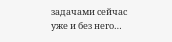задачами сейчас уже и без него…